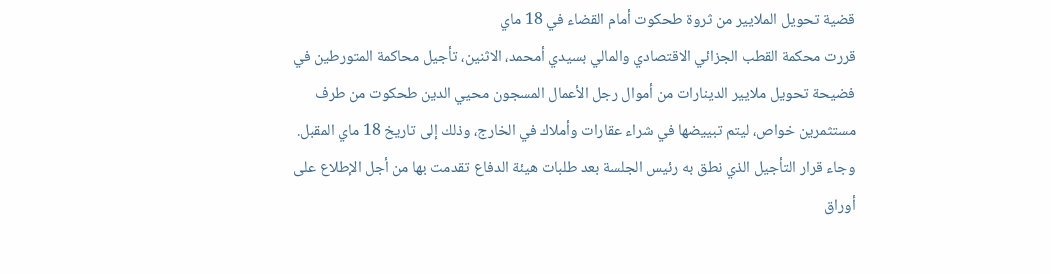قضية تحويل الملايير من ثروة طحكوت أمام القضاء في 18 ماي
قررت محكمة القطب الجزائي الاقتصادي والمالي بسيدي أمحمد، الاثنين، تأجيل محاكمة المتورطين في فضيحة تحويل ملايير الدينارات من أموال رجل الأعمال المسجون محيي الدين طحكوت من طرف مستثمرين خواص، ليتم تبييضها في شراء عقارات وأملاك في الخارج، وذلك إلى تاريخ 18 ماي المقبل.
وجاء قرار التأجيل الذي نطق به رئيس الجلسة بعد طلبات هيئة الدفاع تقدمت بها من أجل الإطلاع على أوراق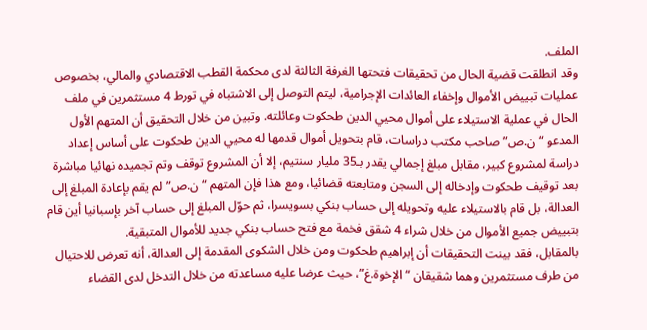الملف.
وقد انطلقت قضية الحال من تحقيقات فتحتها الغرفة الثالثة لدى محكمة القطب الاقتصادي والمالي، بخصوص عمليات تبييض الأموال وإخفاء العائدات الإجرامية، ليتم التوصل إلى الاشتباه في تورط 4 مستثمرين في ملف الحال في عملية الاستيلاء على أموال محيي الدين طحكوت وعائلته. وتبين من خلال التحقيق أن المتهم الأول المدعو “ن.ص” صاحب مكتب دراسات، قام بتحويل أموال قدمها له محيي الدين طحكوت على أساس إعداد دراسة لمشروع كبير، مقابل مبلغ إجمالي يقدر بـ35 مليار سنتيم، إلا أن المشروع توقف وتم تجميده نهائيا مباشرة بعد توقيف طحكوت وإدخاله إلى السجن ومتابعته قضائيا، ومع هذا فإن المتهم “ن.ص” لم يقم بإعادة المبلغ إلى العدالة، بل قام بالاستيلاء عليه وتحويله إلى حساب بنكي بسويسرا، ثم حوّل المبلغ إلى حساب آخر بإسبانيا أين قام بتبييض جميع الأموال من خلال شراء 4 شقق فخمة مع فتح حساب بنكي جديد للأموال المتبقية.
بالمقابل، فقد بينت التحقيقات أن إبراهيم طحكوت ومن خلال الشكوى المقدمة إلى العدالة، أنه تعرض للاحتيال من طرف مستثمرين وهما شقيقان “الإخوة.غ”، حيث عرضا عليه مساعدته من خلال التدخل لدى القضاء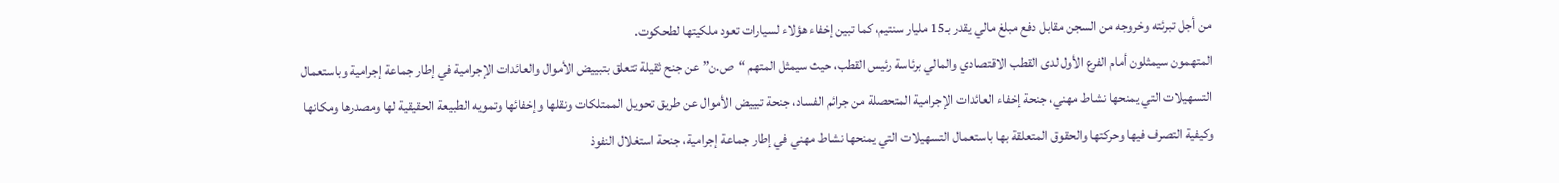من أجل تبرئته وخروجه من السجن مقابل دفع مبلغ مالي يقدر بـ15 مليار سنتيم، كما تبين إخفاء هؤلاء لسيارات تعود ملكيتها لطحكوت.
المتهمون سيمثلون أمام الفرع الأول لدى القطب الاقتصادي والمالي برئاسة رئيس القطب، حيث سيمثل المتهم “ص.ن” عن جنح ثقيلة تتعلق بتبييض الأموال والعائدات الإجرامية في إطار جماعة إجرامية وباستعمال التسهيلات التي يمنحها نشاط مهني، جنحة إخفاء العائدات الإجرامية المتحصلة من جرائم الفساد، جنحة تبييض الأموال عن طريق تحويل الممتلكات ونقلها وإخفائها وتمويه الطبيعة الحقيقية لها ومصدرها ومكانها وكيفية التصرف فيها وحركتها والحقوق المتعلقة بها باستعمال التسهيلات التي يمنحها نشاط مهني في إطار جماعة إجرامية، جنحة استغلال النفوذ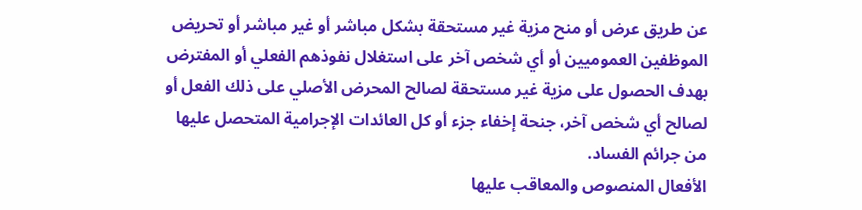عن طريق عرض أو منح مزية غير مستحقة بشكل مباشر أو غير مباشر أو تحريض الموظفين العموميين أو أي شخص آخر على استغلال نفوذهم الفعلي أو المفترض بهدف الحصول على مزية غير مستحقة لصالح المحرض الأصلي على ذلك الفعل أو لصالح أي شخص آخر، جنحة إخفاء جزء أو كل العائدات الإجرامية المتحصل عليها من جرائم الفساد.
الأفعال المنصوص والمعاقب عليها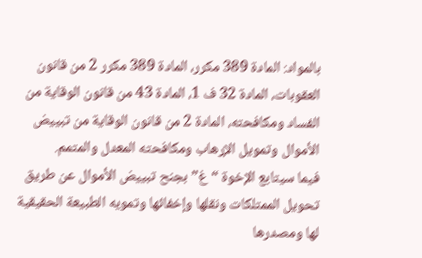بالمواد: المادة 389 مكرر، المادة 389 مكرر 2 من قانون العقوبات، المادة 32 ف 1، المادة 43 من قانون الوقاية من الفساد ومكافحته، المادة 2 من قانون الوقاية من تبييض الأموال وتمويل الإرهاب ومكافحته المعدل والمتمم.
فيما سيتابع الإخوة “غ” بجنح تبييض الأموال عن طريق تحويل الممتلكات ونقلها وإخفائها وتمويه الطبيعة الحقيقية لها ومصدرها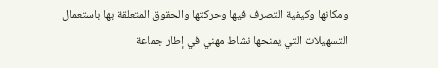ومكانها وكيفية التصرف فيها وحركتها والحقوق المتعلقة بها باستعمال التسهيلات التي يمنحها نشاط مهني في إطار جماعة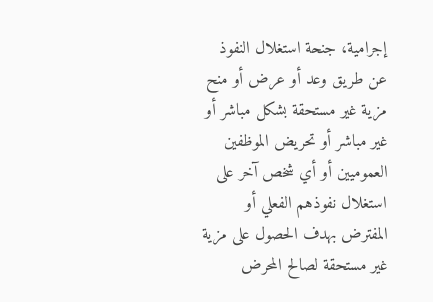إجرامية، جنحة استغلال النفوذ عن طريق وعد أو عرض أو منح مزية غير مستحقة بشكل مباشر أو غير مباشر أو تحريض الموظفين العموميين أو أي شخص آخر على استغلال نفوذهم الفعلي أو المفترض بهدف الحصول على مزية غير مستحقة لصالح المحرض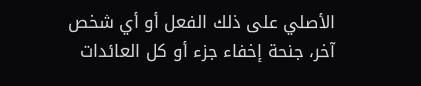الأصلي على ذلك الفعل أو أي شخص آخر، جنحة إخفاء جزء أو كل العائدات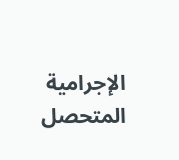الإجرامية المتحصل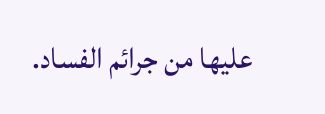عليها من جرائم الفساد.